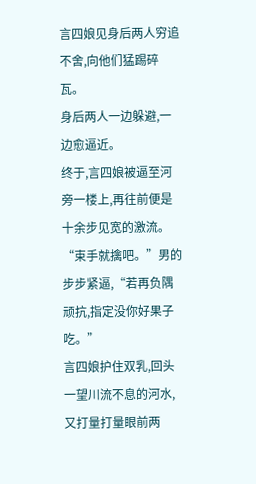言四娘见身后两人穷追不舍,向他们猛踢碎瓦。
身后两人一边躲避,一边愈逼近。
终于,言四娘被逼至河旁一楼上,再往前便是十余步见宽的激流。
“束手就擒吧。”男的步步紧逼,“若再负隅顽抗,指定没你好果子吃。”
言四娘护住双乳,回头一望川流不息的河水,又打量打量眼前两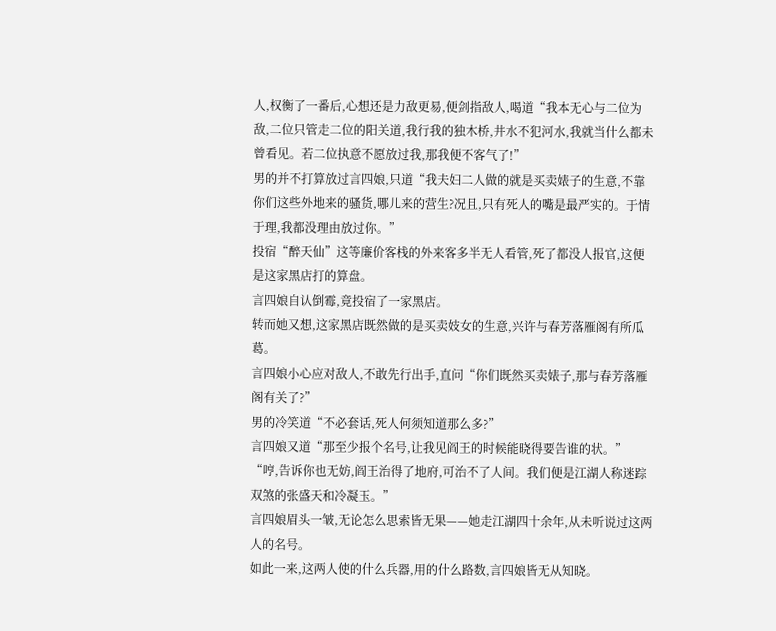人,权衡了一番后,心想还是力敌更易,便剑指敌人,喝道“我本无心与二位为敌,二位只管走二位的阳关道,我行我的独木桥,井水不犯河水,我就当什么都未曾看见。若二位执意不愿放过我,那我便不客气了!”
男的并不打算放过言四娘,只道“我夫妇二人做的就是买卖婊子的生意,不靠你们这些外地来的骚货,哪儿来的营生?况且,只有死人的嘴是最严实的。于情于理,我都没理由放过你。”
投宿“醉天仙”这等廉价客栈的外来客多半无人看管,死了都没人报官,这便是这家黑店打的算盘。
言四娘自认倒霉,竟投宿了一家黑店。
转而她又想,这家黑店既然做的是买卖妓女的生意,兴许与春芳落雁阁有所瓜葛。
言四娘小心应对敌人,不敢先行出手,直问“你们既然买卖婊子,那与春芳落雁阁有关了?”
男的冷笑道“不必套话,死人何须知道那么多?”
言四娘又道“那至少报个名号,让我见阎王的时候能晓得要告谁的状。”
“哼,告诉你也无妨,阎王治得了地府,可治不了人间。我们便是江湖人称迷踪双煞的张盛天和冷凝玉。”
言四娘眉头一皱,无论怎么思索皆无果——她走江湖四十余年,从未听说过这两人的名号。
如此一来,这两人使的什么兵器,用的什么路数,言四娘皆无从知晓。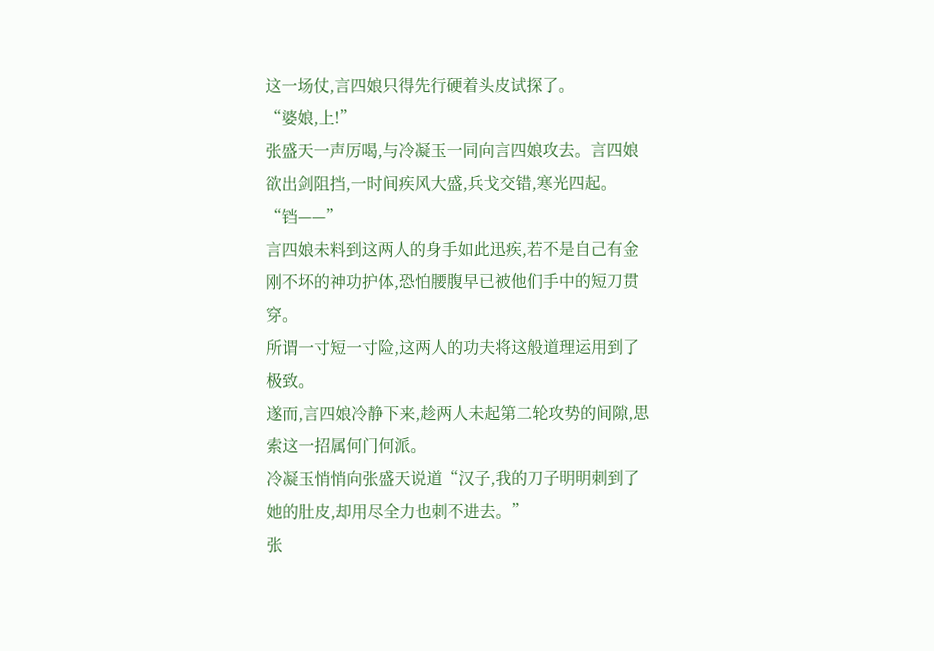这一场仗,言四娘只得先行硬着头皮试探了。
“婆娘,上!”
张盛天一声厉喝,与冷凝玉一同向言四娘攻去。言四娘欲出剑阻挡,一时间疾风大盛,兵戈交错,寒光四起。
“铛——”
言四娘未料到这两人的身手如此迅疾,若不是自己有金刚不坏的神功护体,恐怕腰腹早已被他们手中的短刀贯穿。
所谓一寸短一寸险,这两人的功夫将这般道理运用到了极致。
遂而,言四娘冷静下来,趁两人未起第二轮攻势的间隙,思索这一招属何门何派。
冷凝玉悄悄向张盛天说道“汉子,我的刀子明明刺到了她的肚皮,却用尽全力也刺不进去。”
张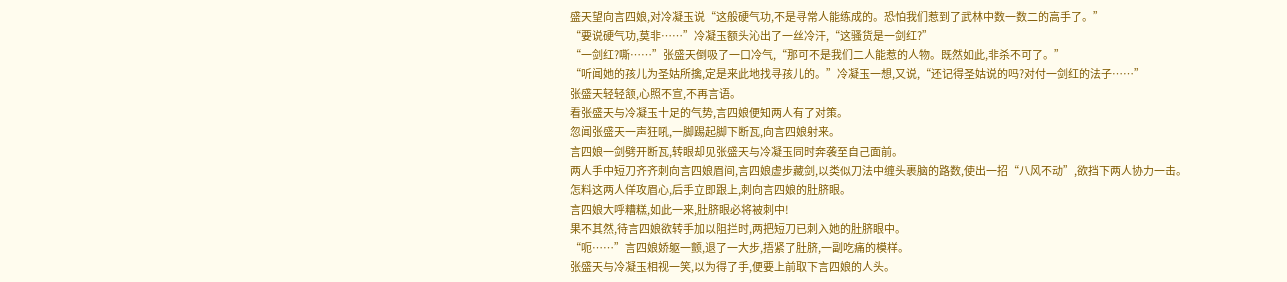盛天望向言四娘,对冷凝玉说“这般硬气功,不是寻常人能练成的。恐怕我们惹到了武林中数一数二的高手了。”
“要说硬气功,莫非……”冷凝玉额头沁出了一丝冷汗,“这骚货是一剑红?”
“一剑红?嘶……”张盛天倒吸了一口冷气,“那可不是我们二人能惹的人物。既然如此,非杀不可了。”
“听闻她的孩儿为圣姑所擒,定是来此地找寻孩儿的。”冷凝玉一想,又说,“还记得圣姑说的吗?对付一剑红的法子……”
张盛天轻轻颔,心照不宣,不再言语。
看张盛天与冷凝玉十足的气势,言四娘便知两人有了对策。
忽闻张盛天一声狂吼,一脚踢起脚下断瓦,向言四娘射来。
言四娘一剑劈开断瓦,转眼却见张盛天与冷凝玉同时奔袭至自己面前。
两人手中短刀齐齐刺向言四娘眉间,言四娘虚步藏剑,以类似刀法中缠头裹脑的路数,使出一招“八风不动”,欲挡下两人协力一击。
怎料这两人佯攻眉心,后手立即跟上,刺向言四娘的肚脐眼。
言四娘大呼糟糕,如此一来,肚脐眼必将被刺中!
果不其然,待言四娘欲转手加以阻拦时,两把短刀已刺入她的肚脐眼中。
“呃……”言四娘娇躯一颤,退了一大步,捂紧了肚脐,一副吃痛的模样。
张盛天与冷凝玉相视一笑,以为得了手,便要上前取下言四娘的人头。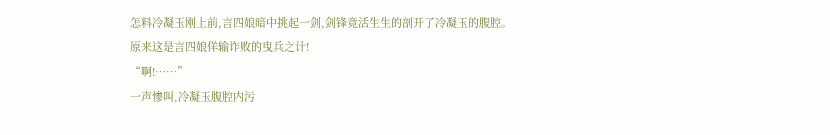怎料冷凝玉刚上前,言四娘暗中挑起一剑,剑锋竟活生生的剖开了冷凝玉的腹腔。
原来这是言四娘佯输诈败的曳兵之计!
“啊!……”
一声惨叫,冷凝玉腹腔内污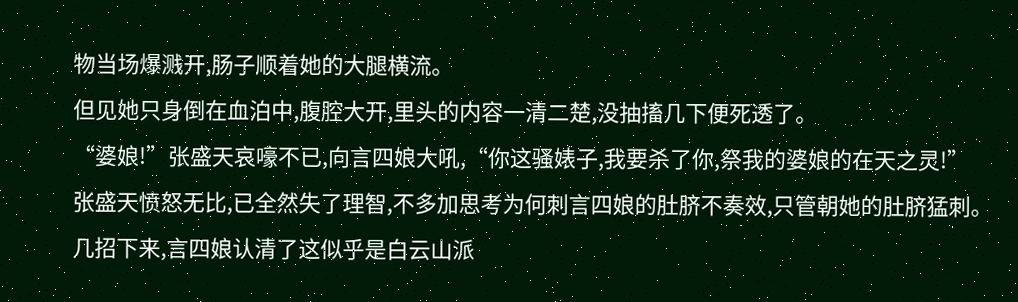物当场爆溅开,肠子顺着她的大腿横流。
但见她只身倒在血泊中,腹腔大开,里头的内容一清二楚,没抽搐几下便死透了。
“婆娘!”张盛天哀嚎不已,向言四娘大吼,“你这骚婊子,我要杀了你,祭我的婆娘的在天之灵!”
张盛天愤怒无比,已全然失了理智,不多加思考为何刺言四娘的肚脐不奏效,只管朝她的肚脐猛刺。
几招下来,言四娘认清了这似乎是白云山派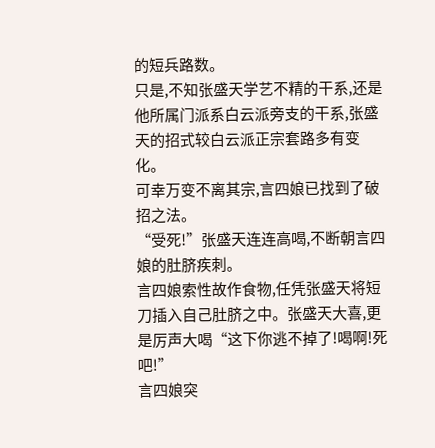的短兵路数。
只是,不知张盛天学艺不精的干系,还是他所属门派系白云派旁支的干系,张盛天的招式较白云派正宗套路多有变化。
可幸万变不离其宗,言四娘已找到了破招之法。
“受死!”张盛天连连高喝,不断朝言四娘的肚脐疾刺。
言四娘索性故作食物,任凭张盛天将短刀插入自己肚脐之中。张盛天大喜,更是厉声大喝“这下你逃不掉了!喝啊!死吧!”
言四娘突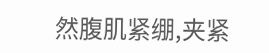然腹肌紧绷,夹紧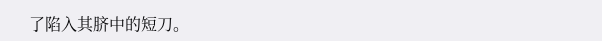了陷入其脐中的短刀。